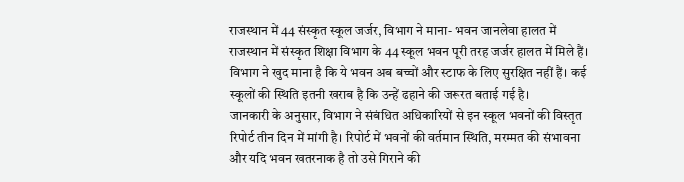राजस्थान में 44 संस्कृत स्कूल जर्जर, विभाग ने माना- भवन जानलेवा हालत में
राजस्थान में संस्कृत शिक्षा विभाग के 44 स्कूल भवन पूरी तरह जर्जर हालत में मिले हैं। विभाग ने खुद माना है कि ये भवन अब बच्चों और स्टाफ के लिए सुरक्षित नहीं हैं। कई स्कूलों की स्थिति इतनी खराब है कि उन्हें ढहाने की जरूरत बताई गई है।
जानकारी के अनुसार, विभाग ने संबंधित अधिकारियों से इन स्कूल भवनों की विस्तृत रिपोर्ट तीन दिन में मांगी है। रिपोर्ट में भवनों की वर्तमान स्थिति, मरम्मत की संभावना और यदि भवन खतरनाक है तो उसे गिराने की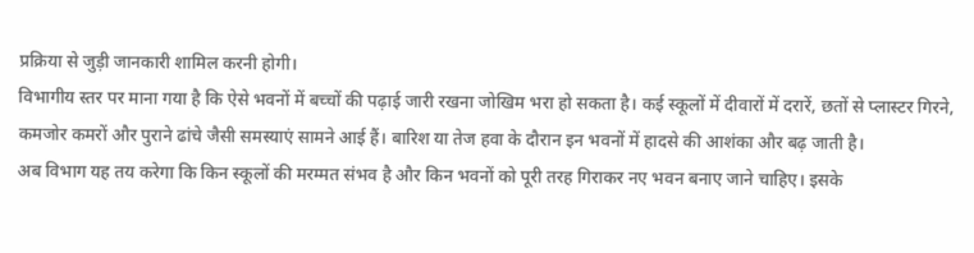प्रक्रिया से जुड़ी जानकारी शामिल करनी होगी।
विभागीय स्तर पर माना गया है कि ऐसे भवनों में बच्चों की पढ़ाई जारी रखना जोखिम भरा हो सकता है। कई स्कूलों में दीवारों में दरारें, छतों से प्लास्टर गिरने, कमजोर कमरों और पुराने ढांचे जैसी समस्याएं सामने आई हैं। बारिश या तेज हवा के दौरान इन भवनों में हादसे की आशंका और बढ़ जाती है।
अब विभाग यह तय करेगा कि किन स्कूलों की मरम्मत संभव है और किन भवनों को पूरी तरह गिराकर नए भवन बनाए जाने चाहिए। इसके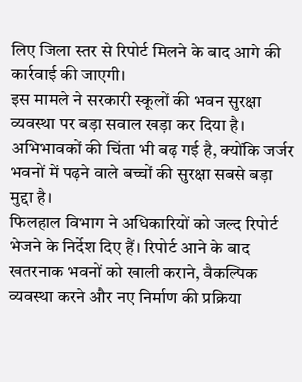लिए जिला स्तर से रिपोर्ट मिलने के बाद आगे की कार्रवाई की जाएगी।
इस मामले ने सरकारी स्कूलों की भवन सुरक्षा व्यवस्था पर बड़ा सवाल खड़ा कर दिया है। अभिभावकों की चिंता भी बढ़ गई है, क्योंकि जर्जर भवनों में पढ़ने वाले बच्चों की सुरक्षा सबसे बड़ा मुद्दा है।
फिलहाल विभाग ने अधिकारियों को जल्द रिपोर्ट भेजने के निर्देश दिए हैं। रिपोर्ट आने के बाद खतरनाक भवनों को खाली कराने, वैकल्पिक व्यवस्था करने और नए निर्माण की प्रक्रिया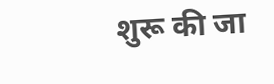शुरू की जा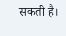सकती है।